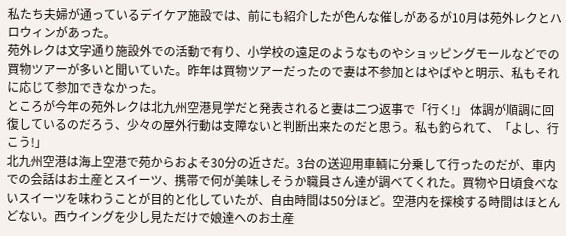私たち夫婦が通っているデイケア施設では、前にも紹介したが色んな催しがあるが10月は苑外レクとハロウィンがあった。
苑外レクは文字通り施設外での活動で有り、小学校の遠足のようなものやショッピングモールなどでの買物ツアーが多いと聞いていた。昨年は買物ツアーだったので妻は不参加とはやばやと明示、私もそれに応じて参加できなかった。
ところが今年の苑外レクは北九州空港見学だと発表されると妻は二つ返事で「行く!」 体調が順調に回復しているのだろう、少々の屋外行動は支障ないと判断出来たのだと思う。私も釣られて、「よし、行こう!」
北九州空港は海上空港で苑からおよそ30分の近さだ。3台の送迎用車輌に分乗して行ったのだが、車内での会話はお土産とスイーツ、携帯で何が美味しそうか職員さん達が調べてくれた。買物や日頃食べないスイーツを味わうことが目的と化していたが、自由時間は50分ほど。空港内を探検する時間はほとんどない。西ウイングを少し見ただけで娘達へのお土産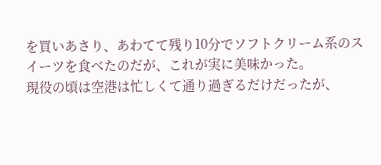を買いあさり、あわてて残り10分でソフトクリーム系のスイーツを食べたのだが、これが実に美味かった。
現役の頃は空港は忙しくて通り過ぎるだけだったが、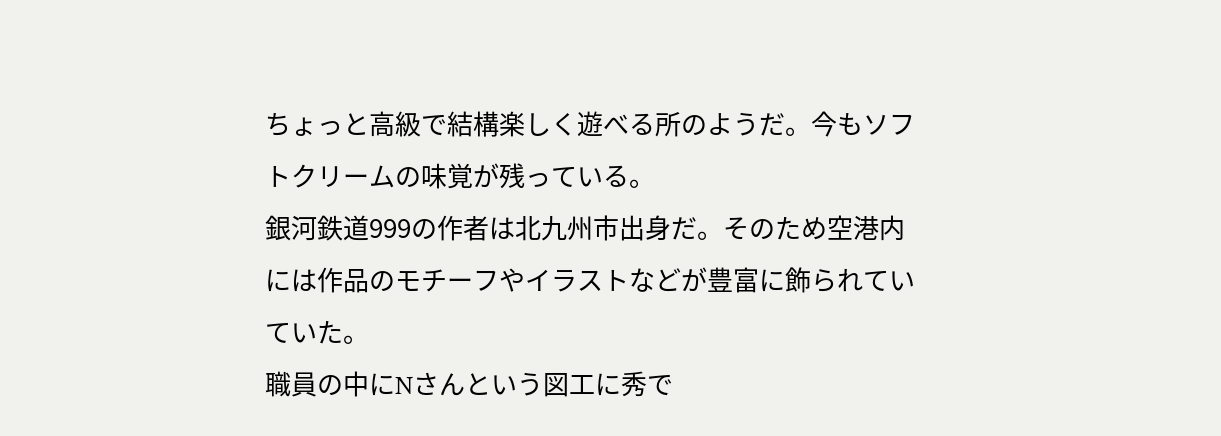ちょっと高級で結構楽しく遊べる所のようだ。今もソフトクリームの味覚が残っている。
銀河鉄道999の作者は北九州市出身だ。そのため空港内には作品のモチーフやイラストなどが豊富に飾られていていた。
職員の中にNさんという図工に秀で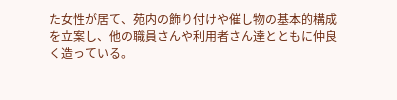た女性が居て、苑内の飾り付けや催し物の基本的構成を立案し、他の職員さんや利用者さん達とともに仲良く造っている。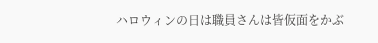ハロウィンの日は職員さんは皆仮面をかぶ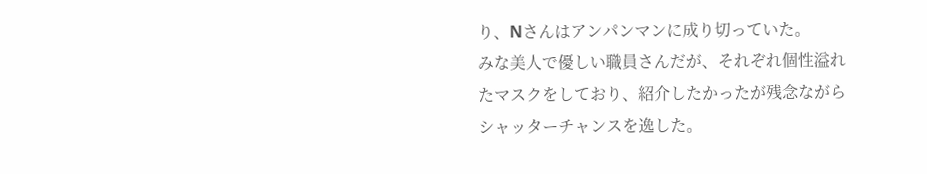り、Nさんはアンパンマンに成り切っていた。
みな美人で優しい職員さんだが、それぞれ個性溢れたマスクをしており、紹介したかったが残念ながらシャッターチャンスを逸した。